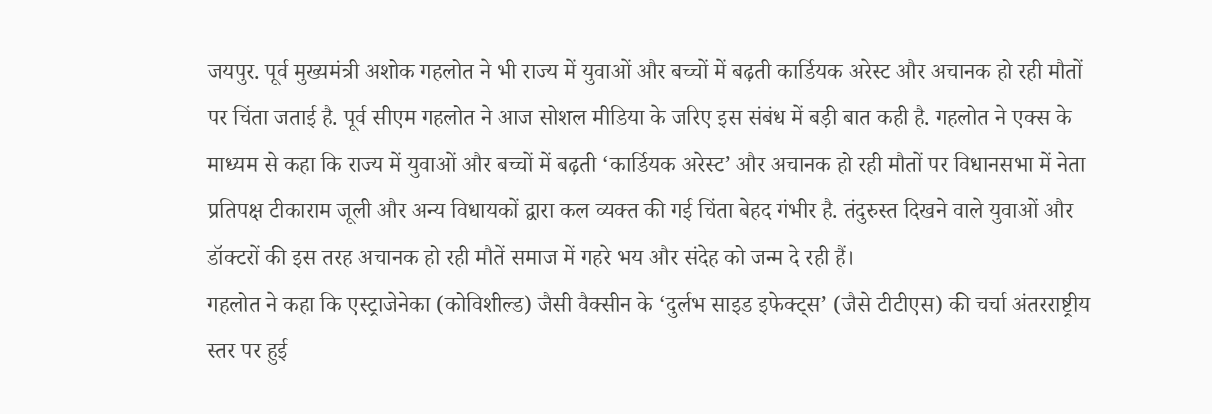जयपुर. पूर्व मुख्यमंत्री अशोक गहलोत ने भी राज्य में युवाओं और बच्चों में बढ़ती कार्डियक अरेस्ट और अचानक हो रही मौतों पर चिंता जताई है. पूर्व सीएम गहलोत ने आज सोशल मीडिया के जरिए इस संबंध में बड़ी बात कही है. गहलोत ने एक्स के माध्यम से कहा कि राज्य में युवाओं और बच्चों में बढ़ती ‘कार्डियक अरेस्ट’ और अचानक हो रही मौतों पर विधानसभा में नेता प्रतिपक्ष टीकाराम जूली और अन्य विधायकों द्वारा कल व्यक्त की गई चिंता बेहद गंभीर है. तंदुरुस्त दिखने वाले युवाओं और डॉक्टरों की इस तरह अचानक हो रही मौतें समाज में गहरे भय और संदेह को जन्म दे रही हैं।
गहलोत ने कहा कि एस्ट्राजेनेका (कोविशील्ड) जैसी वैक्सीन के ‘दुर्लभ साइड इफेक्ट्स’ (जैसे टीटीएस) की चर्चा अंतरराष्ट्रीय स्तर पर हुई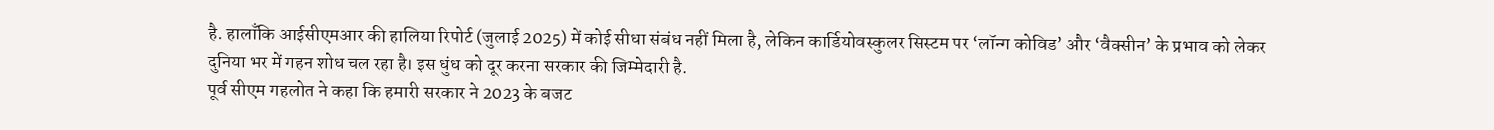है. हालाँकि आईसीएमआर की हालिया रिपोर्ट (जुलाई 2025) में कोई सीधा संबंध नहीं मिला है, लेकिन कार्डियोवस्कुलर सिस्टम पर ‘लॉन्ग कोविड’ और ‘वैक्सीन’ के प्रभाव को लेकर दुनिया भर में गहन शोध चल रहा है। इस धुंध को दूर करना सरकार की जिम्मेदारी है.
पूर्व सीएम गहलोत ने कहा कि हमारी सरकार ने 2023 के बजट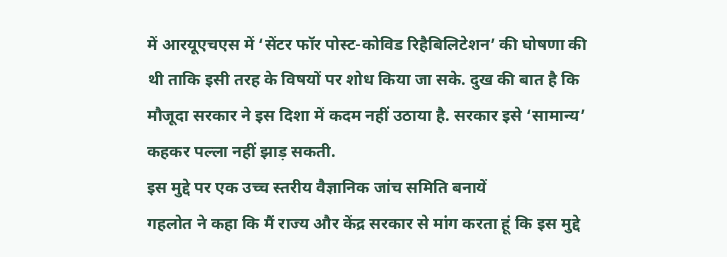में आरयूएचएस में ‘सेंटर फॉर पोस्ट-कोविड रिहैबिलिटेशन’ की घोषणा की थी ताकि इसी तरह के विषयों पर शोध किया जा सके. दुख की बात है कि मौजूदा सरकार ने इस दिशा में कदम नहीं उठाया है. सरकार इसे ‘सामान्य’ कहकर पल्ला नहीं झाड़ सकती.
इस मुद्दे पर एक उच्च स्तरीय वैज्ञानिक जांच समिति बनायें
गहलोत ने कहा कि मैं राज्य और केंद्र सरकार से मांग करता हूं कि इस मुद्दे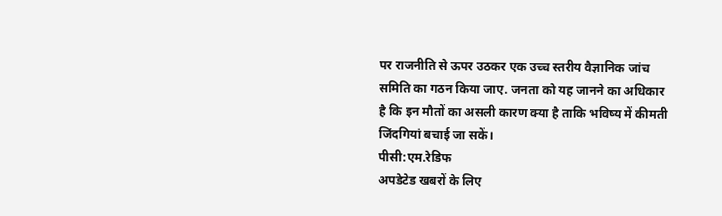पर राजनीति से ऊपर उठकर एक उच्च स्तरीय वैज्ञानिक जांच समिति का गठन किया जाए. जनता को यह जानने का अधिकार है कि इन मौतों का असली कारण क्या है ताकि भविष्य में कीमती जिंदगियां बचाई जा सकें।
पीसी:एम.रेडिफ
अपडेटेड खबरों के लिए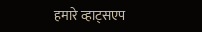हमारे व्हाट्सएप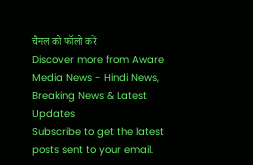चैनल को फॉलो करें
Discover more from Aware Media News - Hindi News, Breaking News & Latest Updates
Subscribe to get the latest posts sent to your email.